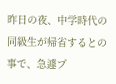昨日の夜、中学時代の同級生が帰省するとの事で、急遽プ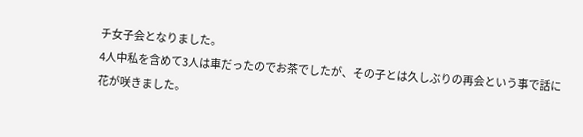チ女子会となりました。
4人中私を含めて3人は車だったのでお茶でしたが、その子とは久しぶりの再会という事で話に花が咲きました。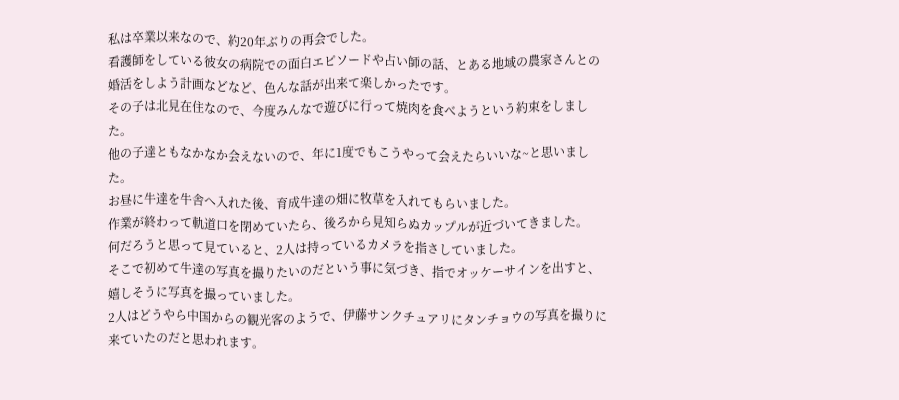私は卒業以来なので、約20年ぶりの再会でした。
看護師をしている彼女の病院での面白エピソードや占い師の話、とある地域の農家さんとの婚活をしよう計画などなど、色んな話が出来て楽しかったです。
その子は北見在住なので、今度みんなで遊びに行って焼肉を食べようという約束をしました。
他の子達ともなかなか会えないので、年に1度でもこうやって会えたらいいな~と思いました。
お昼に牛達を牛舎へ入れた後、育成牛達の畑に牧草を入れてもらいました。
作業が終わって軌道口を閉めていたら、後ろから見知らぬカップルが近づいてきました。
何だろうと思って見ていると、2人は持っているカメラを指さしていました。
そこで初めて牛達の写真を撮りたいのだという事に気づき、指でオッケーサインを出すと、嬉しそうに写真を撮っていました。
2人はどうやら中国からの観光客のようで、伊藤サンクチュアリにタンチョウの写真を撮りに来ていたのだと思われます。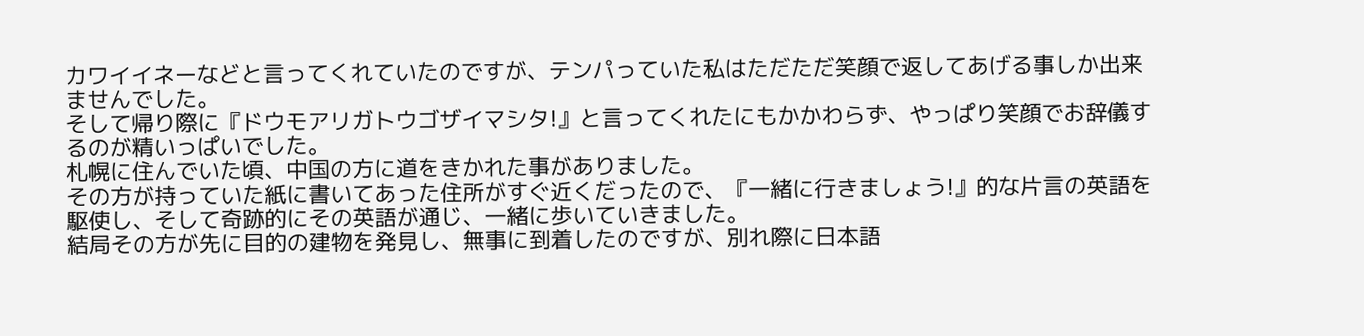カワイイネーなどと言ってくれていたのですが、テンパっていた私はただただ笑顔で返してあげる事しか出来ませんでした。
そして帰り際に『ドウモアリガトウゴザイマシタ!』と言ってくれたにもかかわらず、やっぱり笑顔でお辞儀するのが精いっぱいでした。
札幌に住んでいた頃、中国の方に道をきかれた事がありました。
その方が持っていた紙に書いてあった住所がすぐ近くだったので、『一緒に行きましょう!』的な片言の英語を駆使し、そして奇跡的にその英語が通じ、一緒に歩いていきました。
結局その方が先に目的の建物を発見し、無事に到着したのですが、別れ際に日本語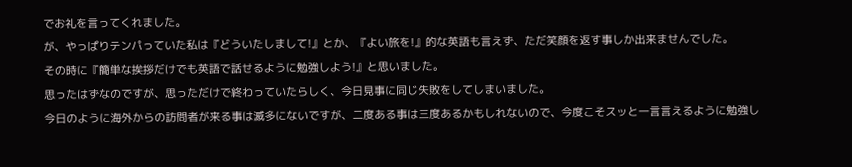でお礼を言ってくれました。
が、やっぱりテンパっていた私は『どういたしまして!』とか、『よい旅を!』的な英語も言えず、ただ笑顔を返す事しか出来ませんでした。
その時に『簡単な挨拶だけでも英語で話せるように勉強しよう!』と思いました。
思ったはずなのですが、思っただけで終わっていたらしく、今日見事に同じ失敗をしてしまいました。
今日のように海外からの訪問者が来る事は滅多にないですが、二度ある事は三度あるかもしれないので、今度こそスッと一言言えるように勉強し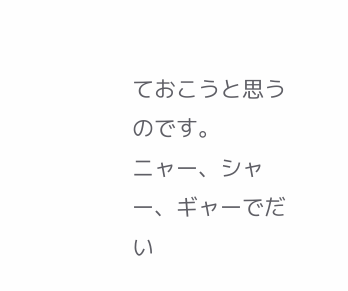ておこうと思うのです。
ニャー、シャー、ギャーでだい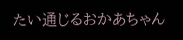たい通じるおかあちゃん